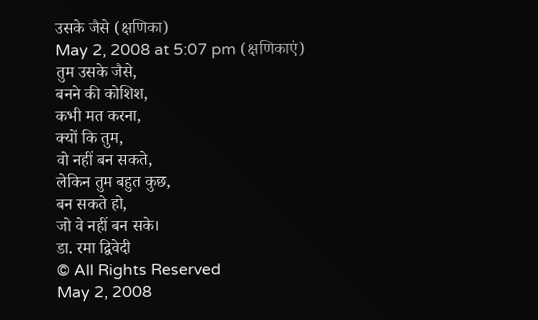उसके जैसे (क्षणिका)
May 2, 2008 at 5:07 pm (क्षणिकाएं)
तुम उसके जैसे,
बनने की कोशिश,
कभी मत करना,
क्यों कि तुम,
वो नहीं बन सकते,
लेकिन तुम बहुत कुछ,
बन सकते हो,
जो वे नहीं बन सके।
डा. रमा द्विवेदी
© All Rights Reserved
May 2, 2008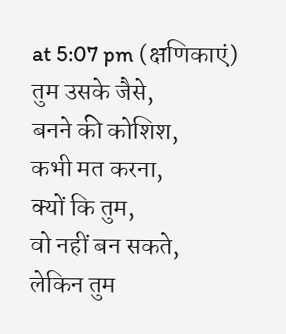at 5:07 pm (क्षणिकाएं)
तुम उसके जैसे,
बनने की कोशिश,
कभी मत करना,
क्यों कि तुम,
वो नहीं बन सकते,
लेकिन तुम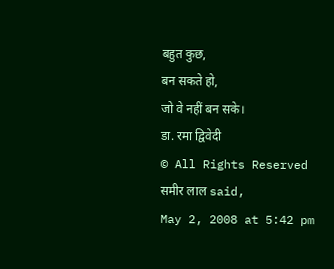बहुत कुछ,
बन सकते हो,
जो वे नहीं बन सके।
डा. रमा द्विवेदी
© All Rights Reserved
समीर लाल said,
May 2, 2008 at 5:42 pm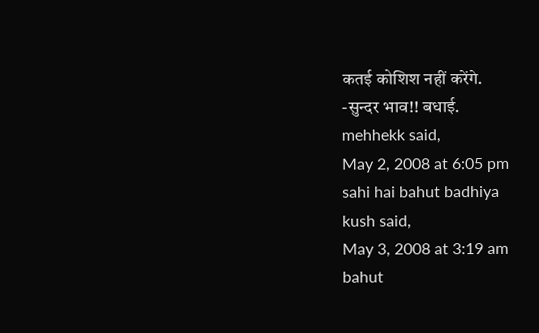कतई कोशिश नहीं करेंगे.
-सुन्दर भाव!! बधाई.
mehhekk said,
May 2, 2008 at 6:05 pm
sahi hai bahut badhiya
kush said,
May 3, 2008 at 3:19 am
bahut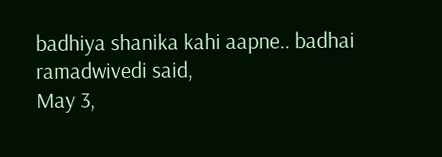badhiya shanika kahi aapne.. badhai
ramadwivedi said,
May 3,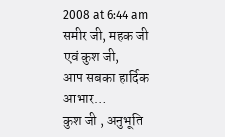2008 at 6:44 am
समीर जी, महक जी एवं कुश जी,
आप सबका हार्दिक आभार…
कुश जी , अनुभूति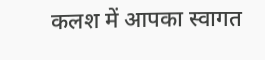कलश में आपका स्वागत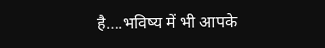है….भविष्य में भी आपके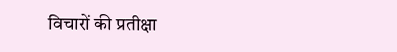विचारों की प्रतीक्षा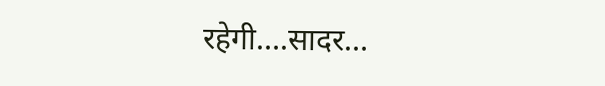रहेगी….सादर…